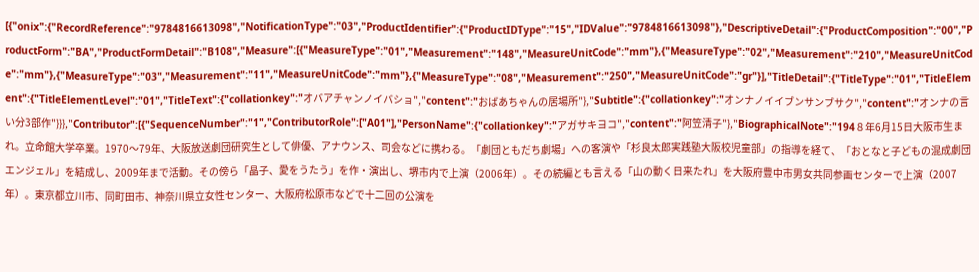[{"onix":{"RecordReference":"9784816613098","NotificationType":"03","ProductIdentifier":{"ProductIDType":"15","IDValue":"9784816613098"},"DescriptiveDetail":{"ProductComposition":"00","ProductForm":"BA","ProductFormDetail":"B108","Measure":[{"MeasureType":"01","Measurement":"148","MeasureUnitCode":"mm"},{"MeasureType":"02","Measurement":"210","MeasureUnitCode":"mm"},{"MeasureType":"03","Measurement":"11","MeasureUnitCode":"mm"},{"MeasureType":"08","Measurement":"250","MeasureUnitCode":"gr"}],"TitleDetail":{"TitleType":"01","TitleElement":{"TitleElementLevel":"01","TitleText":{"collationkey":"オバアチャンノイバショ","content":"おばあちゃんの居場所"},"Subtitle":{"collationkey":"オンナノイイブンサンブサク","content":"オンナの言い分3部作"}}},"Contributor":[{"SequenceNumber":"1","ContributorRole":["A01"],"PersonName":{"collationkey":"アガサキヨコ","content":"阿笠清子"},"BiographicalNote":"194８年6月15日大阪市生まれ。立命館大学卒業。1970～79年、大阪放送劇団研究生として俳優、アナウンス、司会などに携わる。「劇団ともだち劇場」への客演や「杉良太郎実践塾大阪校児童部」の指導を経て、「おとなと子どもの混成劇団エンジェル」を結成し、2009年まで活動。その傍ら「晶子、愛をうたう」を作・演出し、堺市内で上演（2006年）。その続編とも言える「山の動く日来たれ」を大阪府豊中市男女共同参画センターで上演（2007年）。東京都立川市、同町田市、神奈川県立女性センター、大阪府松原市などで十二回の公演を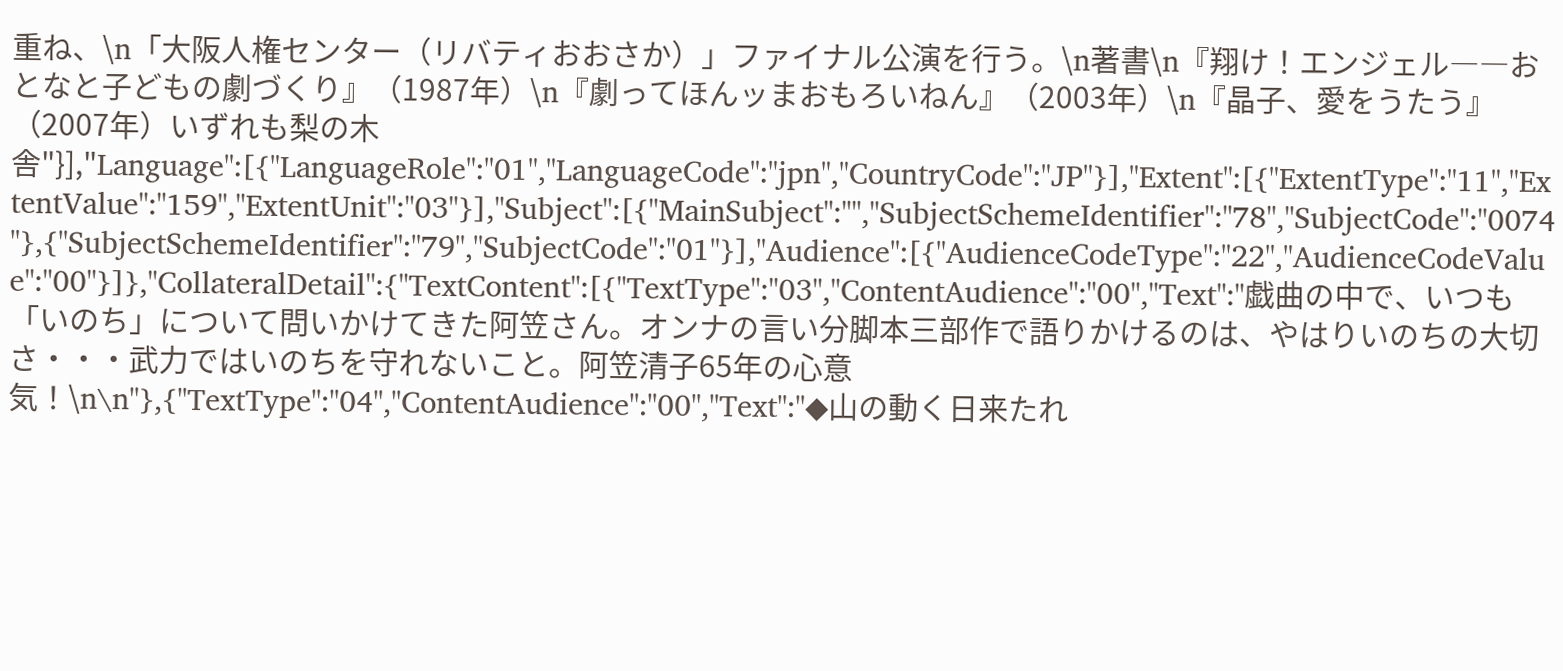重ね、\n「大阪人権センター（リバティおおさか）」ファイナル公演を行う。\n著書\n『翔け！エンジェル――おとなと子どもの劇づくり』（1987年）\n『劇ってほんッまおもろいねん』（2003年）\n『晶子、愛をうたう』（2007年）いずれも梨の木舎"}],"Language":[{"LanguageRole":"01","LanguageCode":"jpn","CountryCode":"JP"}],"Extent":[{"ExtentType":"11","ExtentValue":"159","ExtentUnit":"03"}],"Subject":[{"MainSubject":"","SubjectSchemeIdentifier":"78","SubjectCode":"0074"},{"SubjectSchemeIdentifier":"79","SubjectCode":"01"}],"Audience":[{"AudienceCodeType":"22","AudienceCodeValue":"00"}]},"CollateralDetail":{"TextContent":[{"TextType":"03","ContentAudience":"00","Text":"戯曲の中で、いつも「いのち」について問いかけてきた阿笠さん。オンナの言い分脚本三部作で語りかけるのは、やはりいのちの大切さ・・・武力ではいのちを守れないこと。阿笠清子65年の心意気！\n\n"},{"TextType":"04","ContentAudience":"00","Text":"◆山の動く日来たれ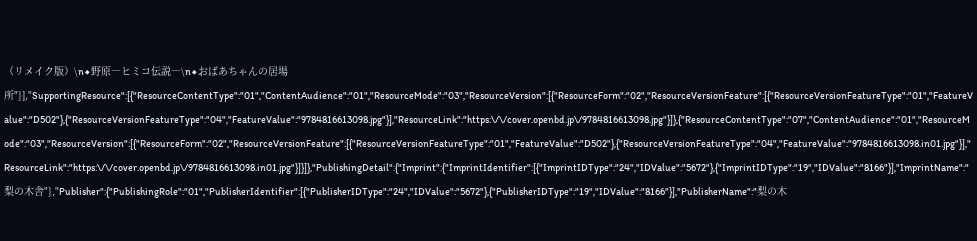（リメイク版）\n◆野原―ヒミコ伝説―\n◆おばあちゃんの居場所"}],"SupportingResource":[{"ResourceContentType":"01","ContentAudience":"01","ResourceMode":"03","ResourceVersion":[{"ResourceForm":"02","ResourceVersionFeature":[{"ResourceVersionFeatureType":"01","FeatureValue":"D502"},{"ResourceVersionFeatureType":"04","FeatureValue":"9784816613098.jpg"}],"ResourceLink":"https:\/\/cover.openbd.jp\/9784816613098.jpg"}]},{"ResourceContentType":"07","ContentAudience":"01","ResourceMode":"03","ResourceVersion":[{"ResourceForm":"02","ResourceVersionFeature":[{"ResourceVersionFeatureType":"01","FeatureValue":"D502"},{"ResourceVersionFeatureType":"04","FeatureValue":"9784816613098.in01.jpg"}],"ResourceLink":"https:\/\/cover.openbd.jp\/9784816613098.in01.jpg"}]}]},"PublishingDetail":{"Imprint":{"ImprintIdentifier":[{"ImprintIDType":"24","IDValue":"5672"},{"ImprintIDType":"19","IDValue":"8166"}],"ImprintName":"梨の木舎"},"Publisher":{"PublishingRole":"01","PublisherIdentifier":[{"PublisherIDType":"24","IDValue":"5672"},{"PublisherIDType":"19","IDValue":"8166"}],"PublisherName":"梨の木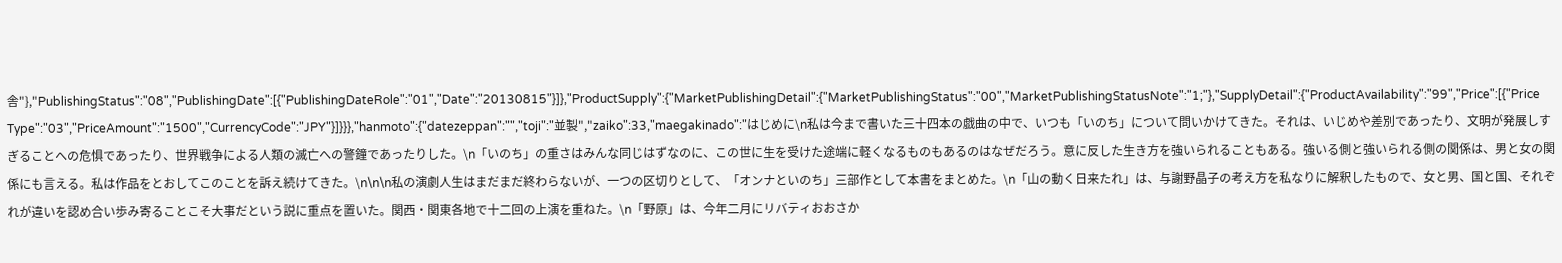舎"},"PublishingStatus":"08","PublishingDate":[{"PublishingDateRole":"01","Date":"20130815"}]},"ProductSupply":{"MarketPublishingDetail":{"MarketPublishingStatus":"00","MarketPublishingStatusNote":"1;"},"SupplyDetail":{"ProductAvailability":"99","Price":[{"PriceType":"03","PriceAmount":"1500","CurrencyCode":"JPY"}]}}},"hanmoto":{"datezeppan":"","toji":"並製","zaiko":33,"maegakinado":"はじめに\n私は今まで書いた三十四本の戯曲の中で、いつも「いのち」について問いかけてきた。それは、いじめや差別であったり、文明が発展しすぎることへの危惧であったり、世界戦争による人類の滅亡への警鐘であったりした。\n「いのち」の重さはみんな同じはずなのに、この世に生を受けた途端に軽くなるものもあるのはなぜだろう。意に反した生き方を強いられることもある。強いる側と強いられる側の関係は、男と女の関係にも言える。私は作品をとおしてこのことを訴え続けてきた。\n\n\n私の演劇人生はまだまだ終わらないが、一つの区切りとして、「オンナといのち」三部作として本書をまとめた。\n「山の動く日来たれ」は、与謝野晶子の考え方を私なりに解釈したもので、女と男、国と国、それぞれが違いを認め合い歩み寄ることこそ大事だという説に重点を置いた。関西・関東各地で十二回の上演を重ねた。\n「野原」は、今年二月にリバティおおさか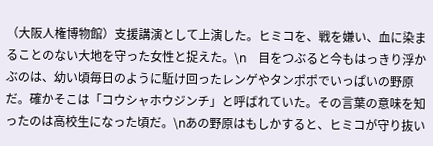（大阪人権博物館）支援講演として上演した。ヒミコを、戦を嫌い、血に染まることのない大地を守った女性と捉えた。\n　目をつぶると今もはっきり浮かぶのは、幼い頃毎日のように駈け回ったレンゲやタンポポでいっぱいの野原だ。確かそこは「コウシャホウジンチ」と呼ばれていた。その言葉の意味を知ったのは高校生になった頃だ。\nあの野原はもしかすると、ヒミコが守り抜い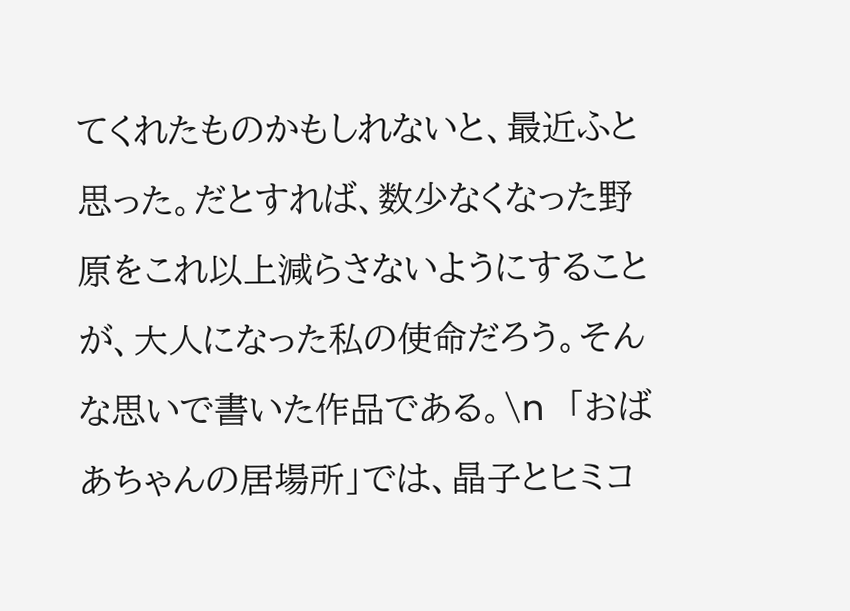てくれたものかもしれないと、最近ふと思った。だとすれば、数少なくなった野原をこれ以上減らさないようにすることが、大人になった私の使命だろう。そんな思いで書いた作品である。\n　「おばあちゃんの居場所」では、晶子とヒミコ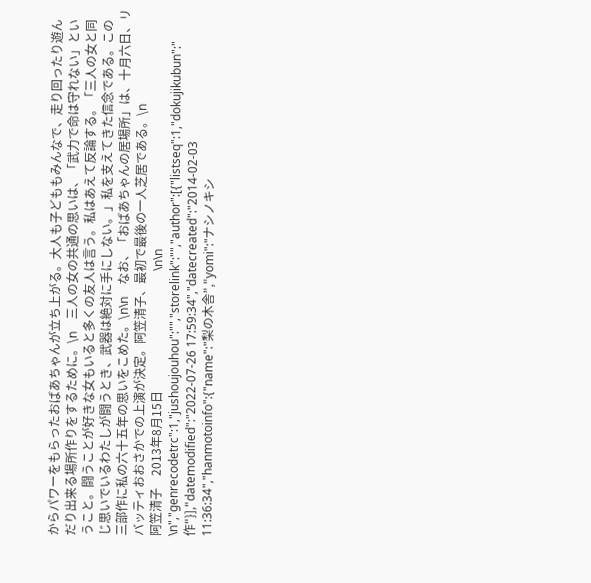からパワーをもらったおばあちゃんが立ち上がる。大人も子どももみんなで、走り回ったり遊んだり出来る場所作りをするために。\n　三人の女の共通の思いは、「武力で命は守れない」ということ。闘うことが好きな女もいると多くの友人は言う。私はあえて反論する。「三人の女と同じ思いでいるわたしが闘うとき、武器は絶対に手にしない。」私を支えてきた信念である。この三部作に私の六十五年の思いをこめた。\n\n　なお、「おばあちゃんの居場所」は、十月六日、リバッティおおさかでの上演が決定。阿笠清子、最初で最後の一人芝居である。\n　　　　　　　　　　　　　　　　　　阿笠清子　2013年8月15日　　　　　　　　　　\n\n　\n","genrecodetrc":1,"jushoujouhou":"","storelink":"","author":[{"listseq":1,"dokujikubun":"作"}],"datemodified":"2022-07-26 17:59:34","datecreated":"2014-02-03 11:36:34","hanmotoinfo":{"name":"梨の木舎","yomi":"ナシノキシ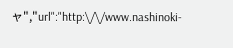ャ","url":"http:\/\/www.nashinoki-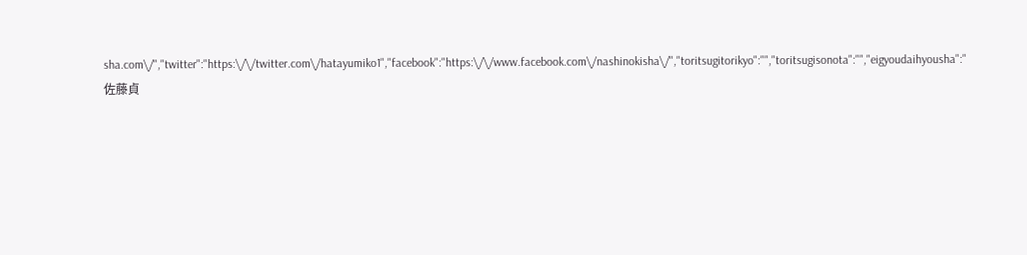sha.com\/","twitter":"https:\/\/twitter.com\/hatayumiko1","facebook":"https:\/\/www.facebook.com\/nashinokisha\/","toritsugitorikyo":"","toritsugisonota":"","eigyoudaihyousha":"佐藤貞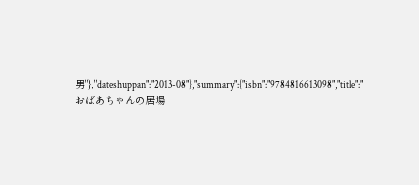男"},"dateshuppan":"2013-08"},"summary":{"isbn":"9784816613098","title":"おばあちゃんの居場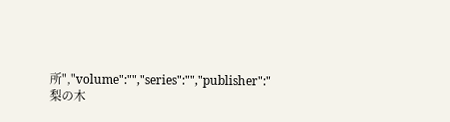所","volume":"","series":"","publisher":"梨の木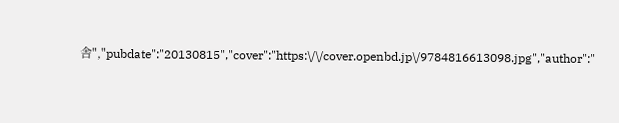舎","pubdate":"20130815","cover":"https:\/\/cover.openbd.jp\/9784816613098.jpg","author":"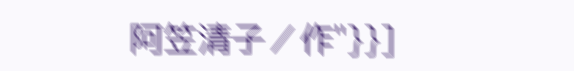阿笠清子／作"}}]